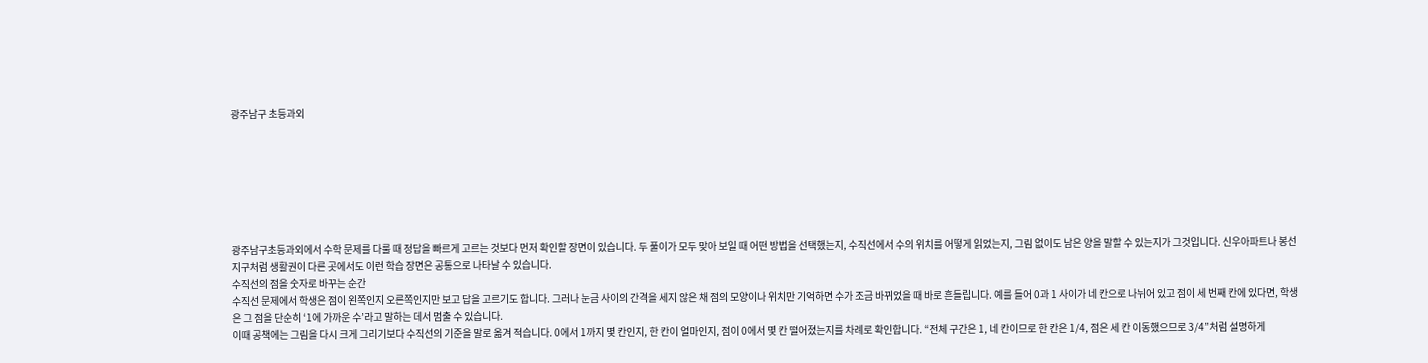광주남구 초등과외







광주남구초등과외에서 수학 문제를 다룰 때 정답을 빠르게 고르는 것보다 먼저 확인할 장면이 있습니다. 두 풀이가 모두 맞아 보일 때 어떤 방법을 선택했는지, 수직선에서 수의 위치를 어떻게 읽었는지, 그림 없이도 남은 양을 말할 수 있는지가 그것입니다. 신우아파트나 봉선지구처럼 생활권이 다른 곳에서도 이런 학습 장면은 공통으로 나타날 수 있습니다.
수직선의 점을 숫자로 바꾸는 순간
수직선 문제에서 학생은 점이 왼쪽인지 오른쪽인지만 보고 답을 고르기도 합니다. 그러나 눈금 사이의 간격을 세지 않은 채 점의 모양이나 위치만 기억하면 수가 조금 바뀌었을 때 바로 흔들립니다. 예를 들어 0과 1 사이가 네 칸으로 나뉘어 있고 점이 세 번째 칸에 있다면, 학생은 그 점을 단순히 ‘1에 가까운 수’라고 말하는 데서 멈출 수 있습니다.
이때 공책에는 그림을 다시 크게 그리기보다 수직선의 기준을 말로 옮겨 적습니다. 0에서 1까지 몇 칸인지, 한 칸이 얼마인지, 점이 0에서 몇 칸 떨어졌는지를 차례로 확인합니다. “전체 구간은 1, 네 칸이므로 한 칸은 1/4, 점은 세 칸 이동했으므로 3/4”처럼 설명하게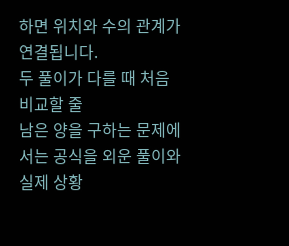하면 위치와 수의 관계가 연결됩니다.
두 풀이가 다를 때 처음 비교할 줄
남은 양을 구하는 문제에서는 공식을 외운 풀이와 실제 상황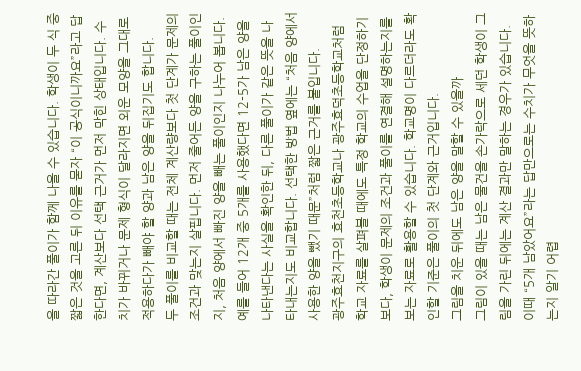을 따라간 풀이가 함께 나올 수 있습니다. 학생이 두 식 중 짧은 것을 고른 뒤 이유를 묻자 “이 공식이니까요”라고 답한다면, 계산보다 선택 근거가 먼저 막힌 상태입니다. 수치가 바뀌거나 문제 형식이 달라지면 외운 모양을 그대로 적용하다가 빼야 할 양과 남은 양을 뒤집기도 합니다.
두 풀이를 비교할 때는 전체 계산량보다 첫 단계가 문제의 조건과 맞는지 살핍니다. 먼저 줄어든 양을 구하는 풀이인지, 처음 양에서 빠진 양을 빼는 풀이인지 나누어 봅니다. 예를 들어 12개 중 5개를 사용했다면 12-5가 남은 양을 나타낸다는 사실을 확인한 뒤, 다른 풀이가 같은 뜻을 나타내는지도 비교합니다. 선택한 방법 옆에는 “처음 양에서 사용한 양을 뺐기 때문”처럼 짧은 근거를 붙입니다.
광주효천지구의 효천초등학교나 광주효덕초등학교처럼 학교 자료를 살펴볼 때에도 특정 학교의 수업을 단정하기보다, 학생이 문제의 조건과 풀이를 연결해 설명하는지를 보는 자료로 활용할 수 있습니다. 학교명이 다르더라도 확인할 기준은 풀이의 첫 단계와 근거입니다.
그림을 치운 뒤에도 남은 양을 말할 수 있을까
그림이 있을 때는 남은 물건을 손가락으로 세던 학생이 그림을 가린 뒤에는 계산 결과만 말하는 경우가 있습니다. 이때 “5개 남았어요”라는 답만으로는 수치가 무엇을 뜻하는지 알기 어렵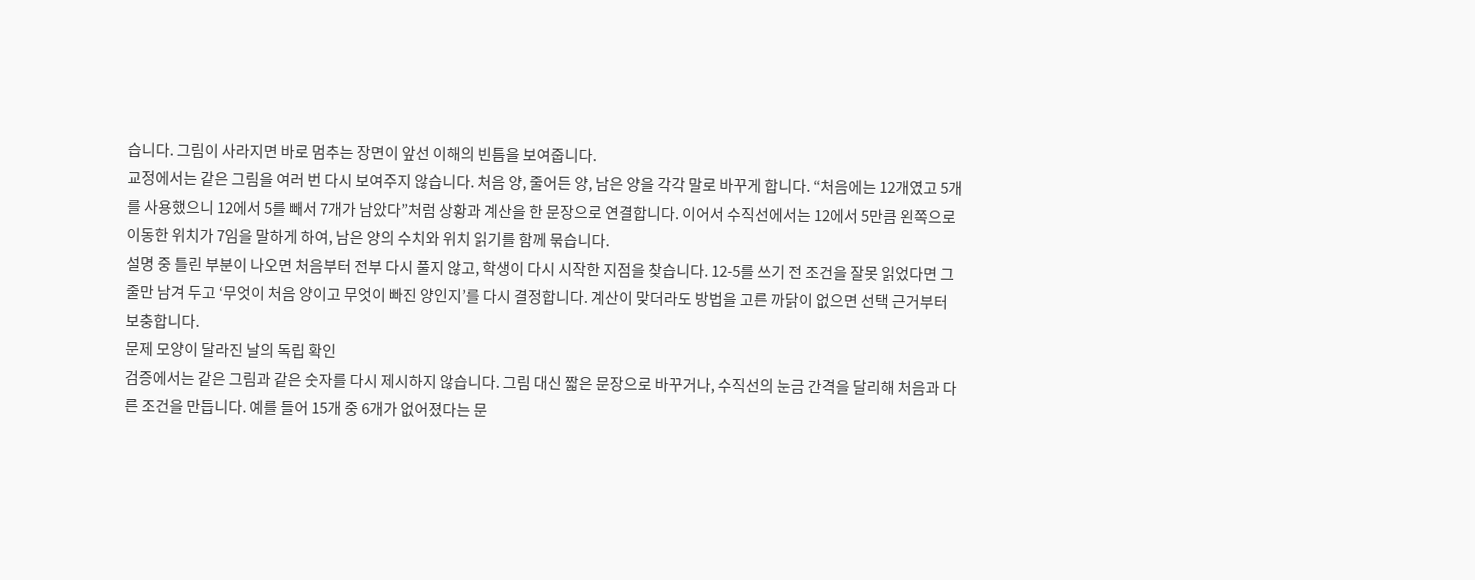습니다. 그림이 사라지면 바로 멈추는 장면이 앞선 이해의 빈틈을 보여줍니다.
교정에서는 같은 그림을 여러 번 다시 보여주지 않습니다. 처음 양, 줄어든 양, 남은 양을 각각 말로 바꾸게 합니다. “처음에는 12개였고 5개를 사용했으니 12에서 5를 빼서 7개가 남았다”처럼 상황과 계산을 한 문장으로 연결합니다. 이어서 수직선에서는 12에서 5만큼 왼쪽으로 이동한 위치가 7임을 말하게 하여, 남은 양의 수치와 위치 읽기를 함께 묶습니다.
설명 중 틀린 부분이 나오면 처음부터 전부 다시 풀지 않고, 학생이 다시 시작한 지점을 찾습니다. 12-5를 쓰기 전 조건을 잘못 읽었다면 그 줄만 남겨 두고 ‘무엇이 처음 양이고 무엇이 빠진 양인지’를 다시 결정합니다. 계산이 맞더라도 방법을 고른 까닭이 없으면 선택 근거부터 보충합니다.
문제 모양이 달라진 날의 독립 확인
검증에서는 같은 그림과 같은 숫자를 다시 제시하지 않습니다. 그림 대신 짧은 문장으로 바꾸거나, 수직선의 눈금 간격을 달리해 처음과 다른 조건을 만듭니다. 예를 들어 15개 중 6개가 없어졌다는 문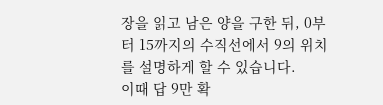장을 읽고 남은 양을 구한 뒤, 0부터 15까지의 수직선에서 9의 위치를 설명하게 할 수 있습니다.
이때 답 9만 확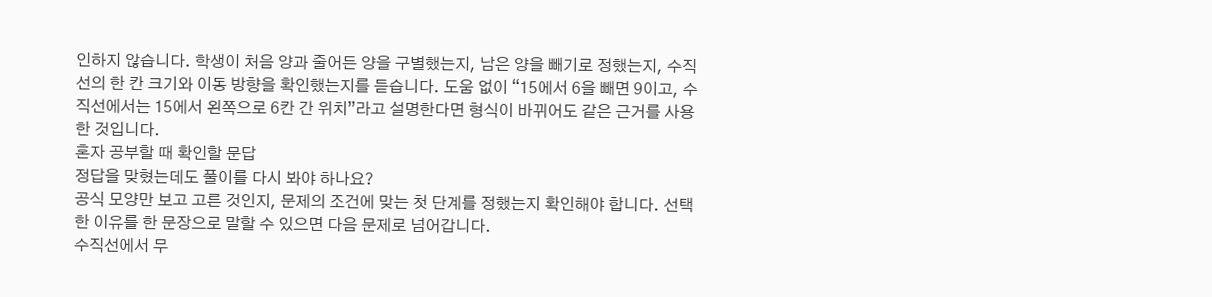인하지 않습니다. 학생이 처음 양과 줄어든 양을 구별했는지, 남은 양을 빼기로 정했는지, 수직선의 한 칸 크기와 이동 방향을 확인했는지를 듣습니다. 도움 없이 “15에서 6을 빼면 9이고, 수직선에서는 15에서 왼쪽으로 6칸 간 위치”라고 설명한다면 형식이 바뀌어도 같은 근거를 사용한 것입니다.
혼자 공부할 때 확인할 문답
정답을 맞혔는데도 풀이를 다시 봐야 하나요?
공식 모양만 보고 고른 것인지, 문제의 조건에 맞는 첫 단계를 정했는지 확인해야 합니다. 선택한 이유를 한 문장으로 말할 수 있으면 다음 문제로 넘어갑니다.
수직선에서 무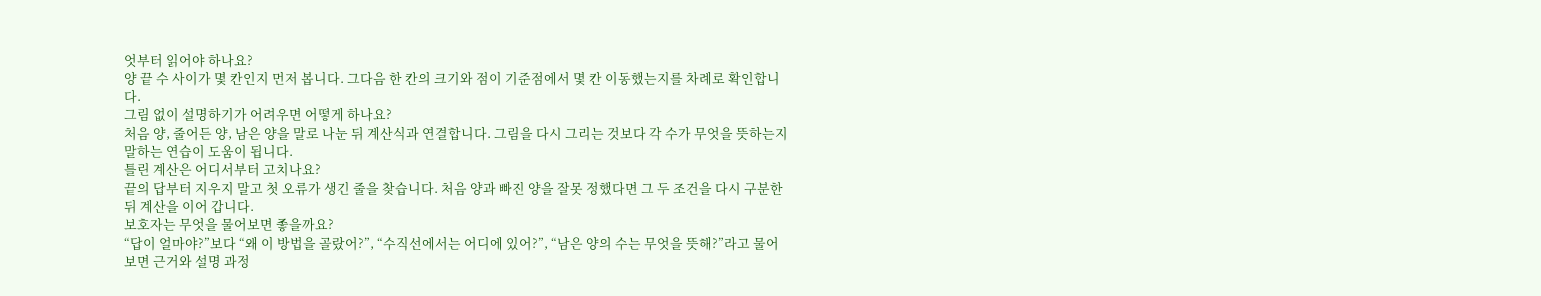엇부터 읽어야 하나요?
양 끝 수 사이가 몇 칸인지 먼저 봅니다. 그다음 한 칸의 크기와 점이 기준점에서 몇 칸 이동했는지를 차례로 확인합니다.
그림 없이 설명하기가 어려우면 어떻게 하나요?
처음 양, 줄어든 양, 남은 양을 말로 나눈 뒤 계산식과 연결합니다. 그림을 다시 그리는 것보다 각 수가 무엇을 뜻하는지 말하는 연습이 도움이 됩니다.
틀린 계산은 어디서부터 고치나요?
끝의 답부터 지우지 말고 첫 오류가 생긴 줄을 찾습니다. 처음 양과 빠진 양을 잘못 정했다면 그 두 조건을 다시 구분한 뒤 계산을 이어 갑니다.
보호자는 무엇을 물어보면 좋을까요?
“답이 얼마야?”보다 “왜 이 방법을 골랐어?”, “수직선에서는 어디에 있어?”, “남은 양의 수는 무엇을 뜻해?”라고 물어보면 근거와 설명 과정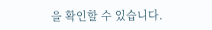을 확인할 수 있습니다.